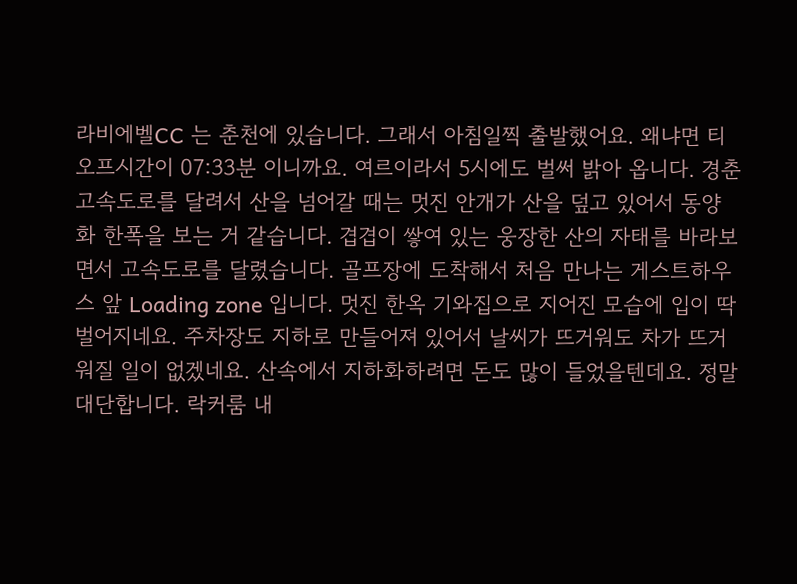라비에벨CC 는 춘천에 있습니다. 그래서 아침일찍 출발했어요. 왜냐면 티오프시간이 07:33분 이니까요. 여르이라서 5시에도 벌써 밝아 옵니다. 경춘고속도로를 달려서 산을 넘어갈 때는 멋진 안개가 산을 덮고 있어서 동양화 한폭을 보는 거 같습니다. 겹겹이 쌓여 있는 웅장한 산의 자태를 바라보면서 고속도로를 달렸습니다. 골프장에 도착해서 처음 만나는 게스트하우스 앞 Loading zone 입니다. 멋진 한옥 기와집으로 지어진 모습에 입이 딱 벌어지네요. 주차장도 지하로 만들어져 있어서 날씨가 뜨거워도 차가 뜨거워질 일이 없겠네요. 산속에서 지하화하려면 돈도 많이 들었을텐데요. 정말 대단합니다. 락커룸 내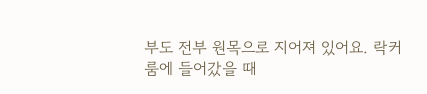부도 전부 원목으로 지어져 있어요. 락커룸에 들어갔을 때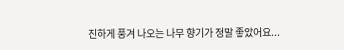진하게 풍겨 나오는 나무 향기가 정말 좋았어요...